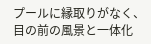プールに縁取りがなく、目の前の風景と一体化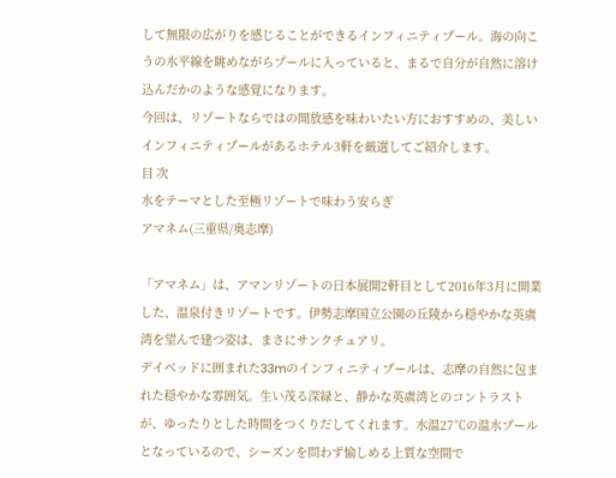して無限の広がりを感じることができるインフィニティプール。海の向こうの水平線を眺めながらプールに入っていると、まるで自分が自然に溶け込んだかのような感覚になります。
今回は、リゾートならではの開放感を味わいたい方におすすめの、美しいインフィニティプールがあるホテル3軒を厳選してご紹介します。
目 次
水をテーマとした至極リゾートで味わう安らぎ
アマネム(三重県/奥志摩)

「アマネム」は、アマンリゾートの日本展開2軒目として2016年3月に開業した、温泉付きリゾートです。伊勢志摩国立公園の丘陵から穏やかな英虞湾を望んで建つ姿は、まさにサンクチュアリ。
デイベッドに囲まれた33mのインフィニティプールは、志摩の自然に包まれた穏やかな雰囲気。生い茂る深緑と、静かな英虞湾とのコントラストが、ゆったりとした時間をつくりだしてくれます。水温27℃の温水プールとなっているので、シーズンを問わず愉しめる上質な空間で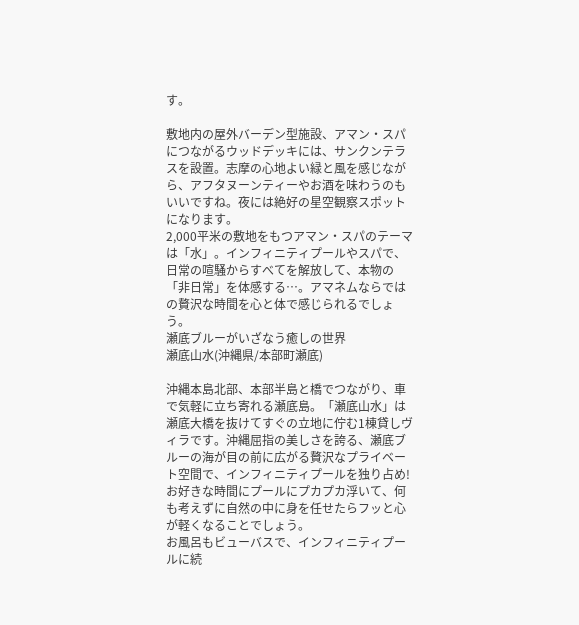す。

敷地内の屋外バーデン型施設、アマン・スパにつながるウッドデッキには、サンクンテラスを設置。志摩の心地よい緑と風を感じながら、アフタヌーンティーやお酒を味わうのもいいですね。夜には絶好の星空観察スポットになります。
2,000平米の敷地をもつアマン・スパのテーマは「水」。インフィニティプールやスパで、日常の喧騒からすべてを解放して、本物の「非日常」を体感する…。アマネムならではの贅沢な時間を心と体で感じられるでしょう。
瀬底ブルーがいざなう癒しの世界
瀬底山水(沖縄県/本部町瀬底)

沖縄本島北部、本部半島と橋でつながり、車で気軽に立ち寄れる瀬底島。「瀬底山水」は瀬底大橋を抜けてすぐの立地に佇む1棟貸しヴィラです。沖縄屈指の美しさを誇る、瀬底ブルーの海が目の前に広がる贅沢なプライベート空間で、インフィニティプールを独り占め! お好きな時間にプールにプカプカ浮いて、何も考えずに自然の中に身を任せたらフッと心が軽くなることでしょう。
お風呂もビューバスで、インフィニティプールに続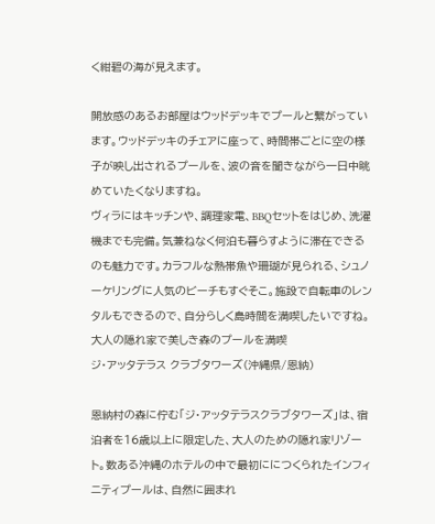く紺碧の海が見えます。

開放感のあるお部屋はウッドデッキでプールと繋がっています。ウッドデッキのチェアに座って、時間帯ごとに空の様子が映し出されるプールを、波の音を聞きながら一日中眺めていたくなりますね。
ヴィラにはキッチンや、調理家電、BBQセットをはじめ、洗濯機までも完備。気兼ねなく何泊も暮らすように滞在できるのも魅力です。カラフルな熱帯魚や珊瑚が見られる、シュノーケリングに人気のビーチもすぐそこ。施設で自転車のレンタルもできるので、自分らしく島時間を満喫したいですね。
大人の隠れ家で美しき森のプールを満喫
ジ・アッタテラス クラブタワーズ(沖縄県/恩納)

恩納村の森に佇む「ジ・アッタテラスクラブタワーズ」は、宿泊者を16歳以上に限定した、大人のための隠れ家リゾート。数ある沖縄のホテルの中で最初ににつくられたインフィニティプールは、自然に囲まれ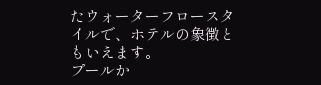たウォーターフロースタイルで、ホテルの象徴ともいえます。
プールか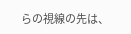らの視線の先は、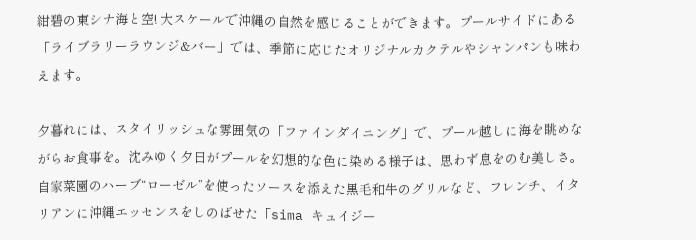紺碧の東シナ海と空! 大スケールで沖縄の自然を感じることができます。プールサイドにある「ライブラリーラウンジ&バー」では、季節に応じたオリジナルカクテルやシャンパンも味わえます。

夕暮れには、スタイリッシュな雰囲気の「ファインダイニング」で、プール越しに海を眺めながらお食事を。沈みゆく夕日がプールを幻想的な色に染める様子は、思わず息をのむ美しさ。
自家菜園のハーブ“ローゼル”を使ったソースを添えた黒毛和牛のグリルなど、フレンチ、イタリアンに沖縄エッセンスをしのばせた「sima キュイジー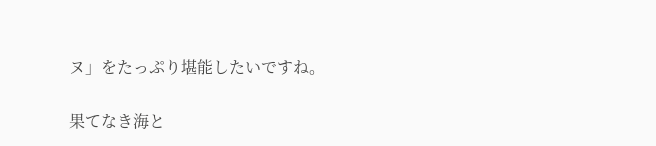ヌ」をたっぷり堪能したいですね。

果てなき海と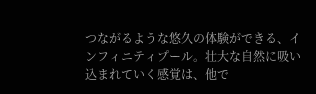つながるような悠久の体験ができる、インフィニティプール。壮大な自然に吸い込まれていく感覚は、他で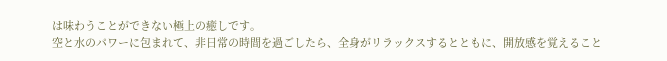は味わうことができない極上の癒しです。
空と水のパワーに包まれて、非日常の時間を過ごしたら、全身がリラックスするとともに、開放感を覚えること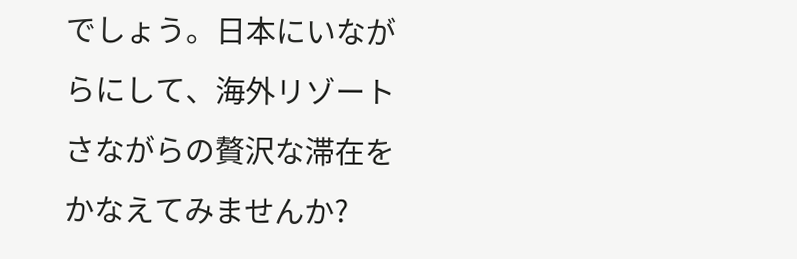でしょう。日本にいながらにして、海外リゾートさながらの贅沢な滞在をかなえてみませんか?